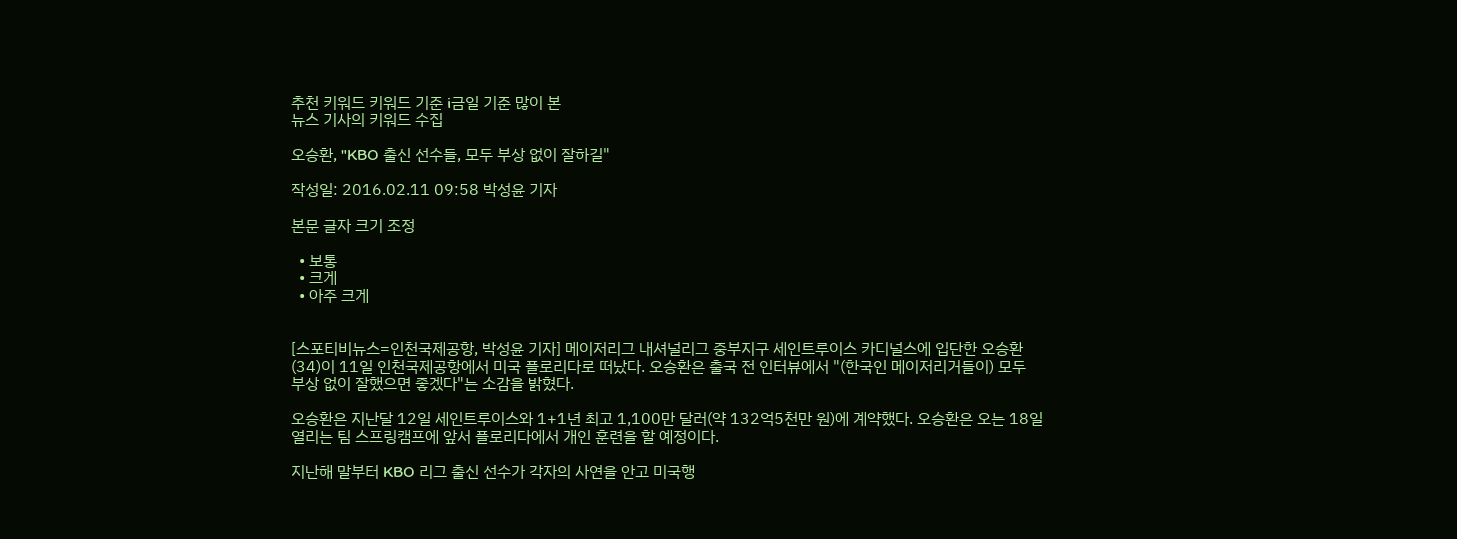추천 키워드 키워드 기준 i금일 기준 많이 본
뉴스 기사의 키워드 수집

오승환, "KBO 출신 선수들, 모두 부상 없이 잘하길"

작성일: 2016.02.11 09:58 박성윤 기자

본문 글자 크기 조정

  • 보통
  • 크게
  • 아주 크게


[스포티비뉴스=인천국제공항, 박성윤 기자] 메이저리그 내셔널리그 중부지구 세인트루이스 카디널스에 입단한 오승환(34)이 11일 인천국제공항에서 미국 플로리다로 떠났다. 오승환은 출국 전 인터뷰에서 "(한국인 메이저리거들이) 모두 부상 없이 잘했으면 좋겠다"는 소감을 밝혔다.

오승환은 지난달 12일 세인트루이스와 1+1년 최고 1,100만 달러(약 132억5천만 원)에 계약했다. 오승환은 오는 18일 열리는 팀 스프링캠프에 앞서 플로리다에서 개인 훈련을 할 예정이다.

지난해 말부터 KBO 리그 출신 선수가 각자의 사연을 안고 미국행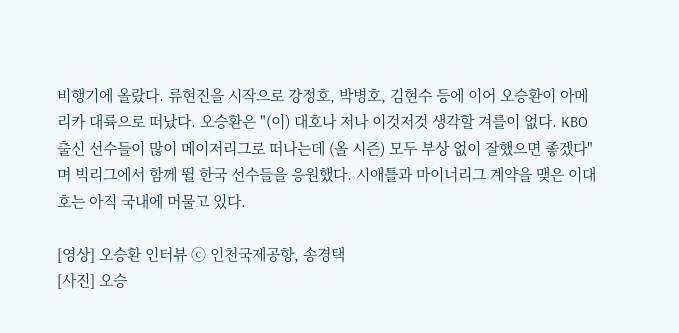비행기에 올랐다. 류현진을 시작으로 강정호, 박병호, 김현수 등에 이어 오승환이 아메리카 대륙으로 떠났다. 오승환은 "(이) 대호나 저나 이것저것 생각할 겨를이 없다. KBO 출신 선수들이 많이 메이저리그로 떠나는데 (올 시즌) 모두 부상 없이 잘했으면 좋겠다"며 빅리그에서 함께 뛸 한국 선수들을 응원했다. 시애틀과 마이너리그 계약을 맺은 이대호는 아직 국내에 머물고 있다.

[영상] 오승환 인터뷰 ⓒ 인천국제공항, 송경택
[사진] 오승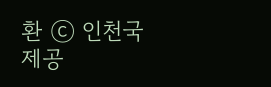환 ⓒ 인천국제공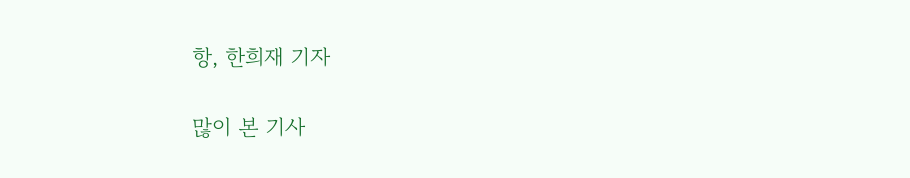항, 한희재 기자

많이 본 기사